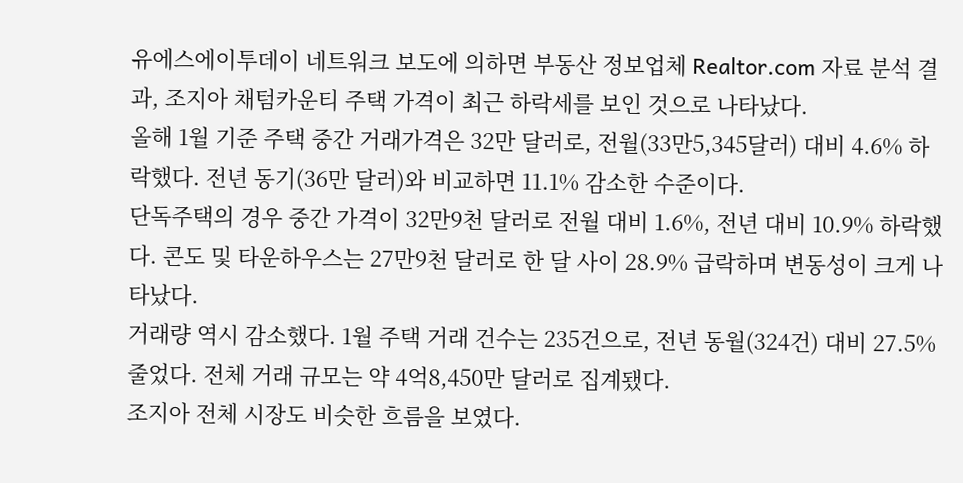유에스에이투데이 네트워크 보도에 의하면 부동산 정보업체 Realtor.com 자료 분석 결과, 조지아 채텀카운티 주택 가격이 최근 하락세를 보인 것으로 나타났다.
올해 1월 기준 주택 중간 거래가격은 32만 달러로, 전월(33만5,345달러) 대비 4.6% 하락했다. 전년 동기(36만 달러)와 비교하면 11.1% 감소한 수준이다.
단독주택의 경우 중간 가격이 32만9천 달러로 전월 대비 1.6%, 전년 대비 10.9% 하락했다. 콘도 및 타운하우스는 27만9천 달러로 한 달 사이 28.9% 급락하며 변동성이 크게 나타났다.
거래량 역시 감소했다. 1월 주택 거래 건수는 235건으로, 전년 동월(324건) 대비 27.5% 줄었다. 전체 거래 규모는 약 4억8,450만 달러로 집계됐다.
조지아 전체 시장도 비슷한 흐름을 보였다.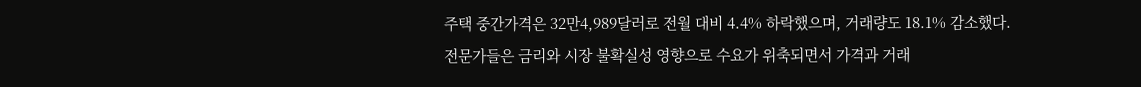주택 중간가격은 32만4,989달러로 전월 대비 4.4% 하락했으며, 거래량도 18.1% 감소했다.
전문가들은 금리와 시장 불확실성 영향으로 수요가 위축되면서 가격과 거래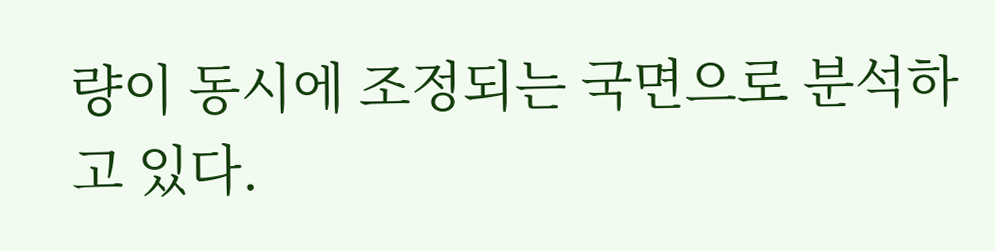량이 동시에 조정되는 국면으로 분석하고 있다.